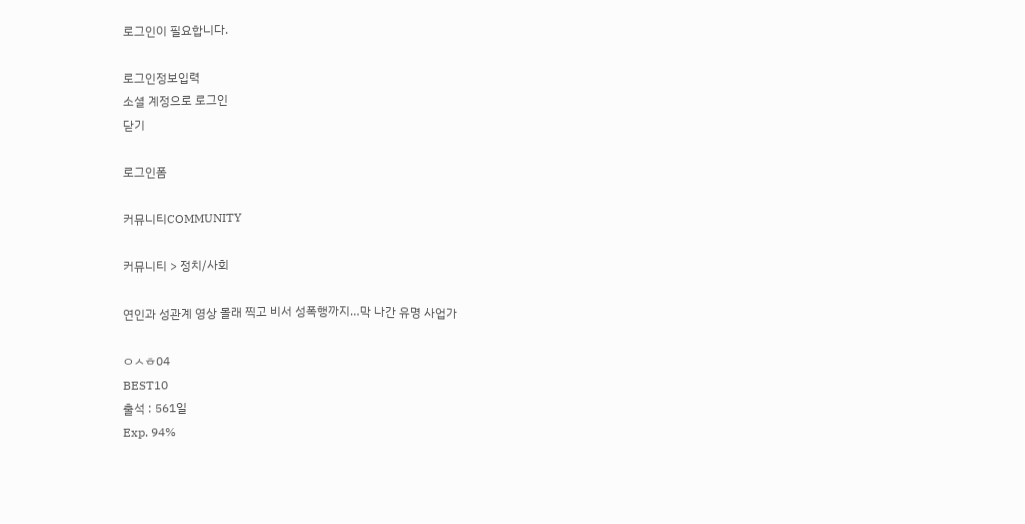로그인이 필요합니다.

로그인정보입력
소셜 계정으로 로그인
닫기

로그인폼

커뮤니티COMMUNITY

커뮤니티 > 정치/사회

연인과 성관계 영상 몰래 찍고 비서 성폭행까지…막 나간 유명 사업가

ㅇㅅㅎ04
BEST10
출석 : 561일
Exp. 94%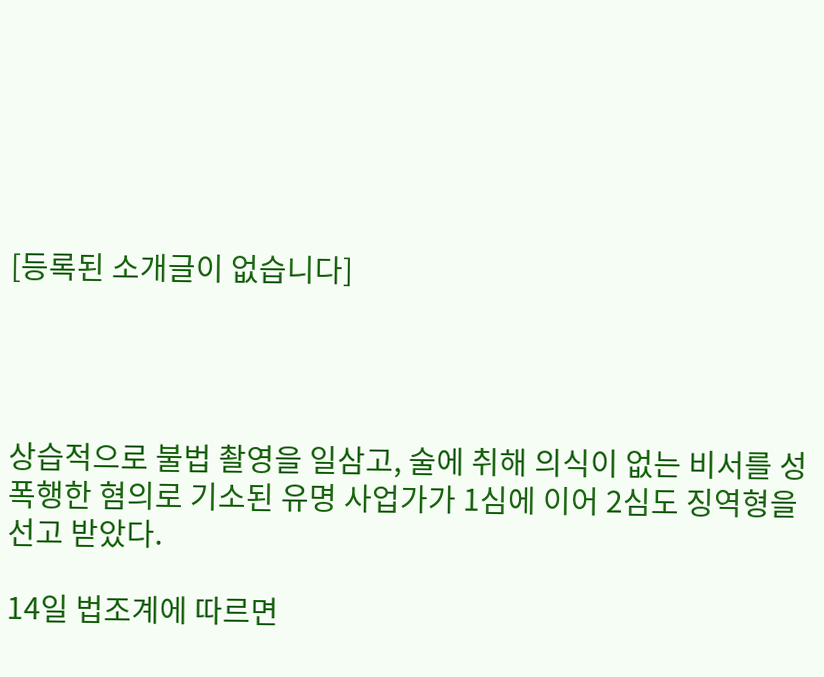[등록된 소개글이 없습니다]




상습적으로 불법 촬영을 일삼고, 술에 취해 의식이 없는 비서를 성폭행한 혐의로 기소된 유명 사업가가 1심에 이어 2심도 징역형을 선고 받았다.

14일 법조계에 따르면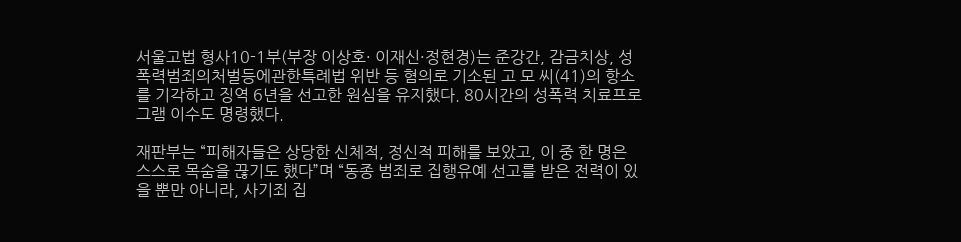서울고법 형사10-1부(부장 이상호· 이재신·정현경)는 준강간, 감금치상, 성폭력범죄의처벌등에관한특례법 위반 등 혐의로 기소된 고 모 씨(41)의 항소를 기각하고 징역 6년을 선고한 원심을 유지했다. 80시간의 성폭력 치료프로그램 이수도 명령했다.

재판부는 “피해자들은 상당한 신체적, 정신적 피해를 보았고, 이 중 한 명은 스스로 목숨을 끊기도 했다”며 “동종 범죄로 집행유예 선고를 받은 전력이 있을 뿐만 아니라, 사기죄 집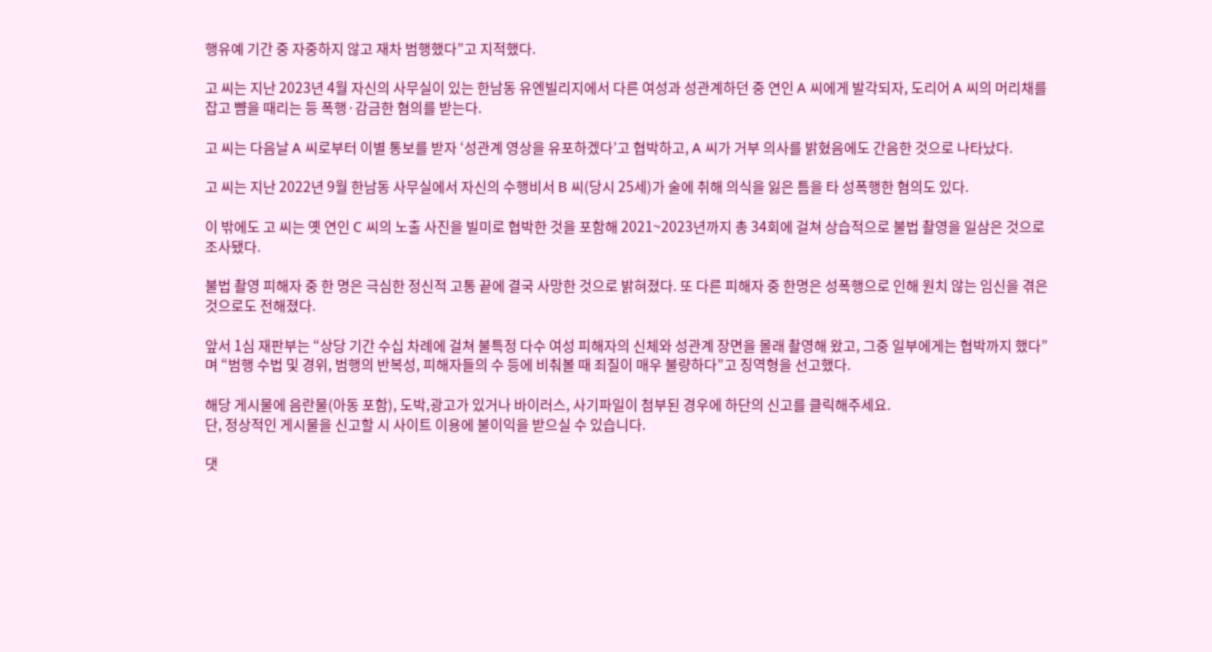행유예 기간 중 자중하지 않고 재차 범행했다”고 지적했다.

고 씨는 지난 2023년 4월 자신의 사무실이 있는 한남동 유엔빌리지에서 다른 여성과 성관계하던 중 연인 A 씨에게 발각되자, 도리어 A 씨의 머리채를 잡고 뺨을 때리는 등 폭행·감금한 혐의를 받는다.

고 씨는 다음날 A 씨로부터 이별 통보를 받자 ‘성관계 영상을 유포하겠다’고 협박하고, A 씨가 거부 의사를 밝혔음에도 간음한 것으로 나타났다.

고 씨는 지난 2022년 9월 한남동 사무실에서 자신의 수행비서 B 씨(당시 25세)가 술에 취해 의식을 잃은 틈을 타 성폭행한 혐의도 있다.

이 밖에도 고 씨는 옛 연인 C 씨의 노출 사진을 빌미로 협박한 것을 포함해 2021~2023년까지 총 34회에 걸쳐 상습적으로 불법 촬영을 일삼은 것으로 조사됐다.

불법 촬영 피해자 중 한 명은 극심한 정신적 고통 끝에 결국 사망한 것으로 밝혀졌다. 또 다른 피해자 중 한명은 성폭행으로 인해 원치 않는 임신을 겪은 것으로도 전해졌다.

앞서 1심 재판부는 “상당 기간 수십 차례에 걸쳐 불특정 다수 여성 피해자의 신체와 성관계 장면을 몰래 촬영해 왔고, 그중 일부에게는 협박까지 했다”며 “범행 수법 및 경위, 범행의 반복성, 피해자들의 수 등에 비춰볼 때 죄질이 매우 불량하다”고 징역형을 선고했다.

해당 게시물에 음란물(아동 포함), 도박,광고가 있거나 바이러스, 사기파일이 첨부된 경우에 하단의 신고를 클릭해주세요.
단, 정상적인 게시물을 신고할 시 사이트 이용에 불이익을 받으실 수 있습니다.

댓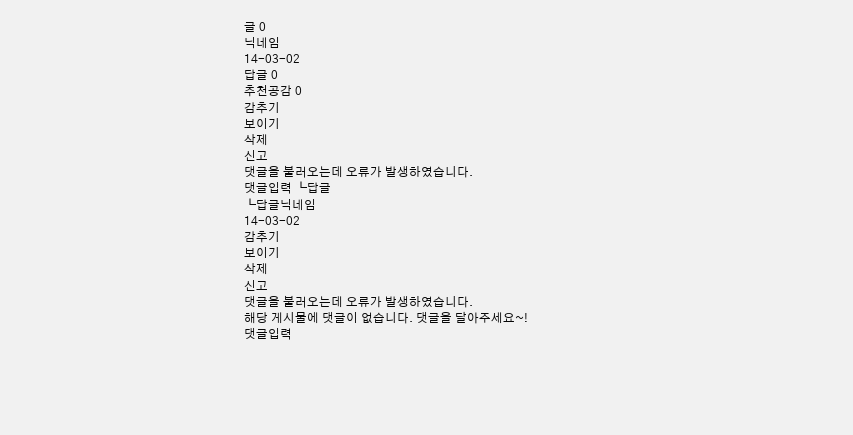글 0
닉네임
14-03-02
답글 0
추천공감 0
감추기
보이기
삭제
신고
댓글을 불러오는데 오류가 발생하였습니다.
댓글입력 ┗답글
┗답글닉네임
14-03-02
감추기
보이기
삭제
신고
댓글을 불러오는데 오류가 발생하였습니다.
해당 게시물에 댓글이 없습니다. 댓글을 달아주세요~!
댓글입력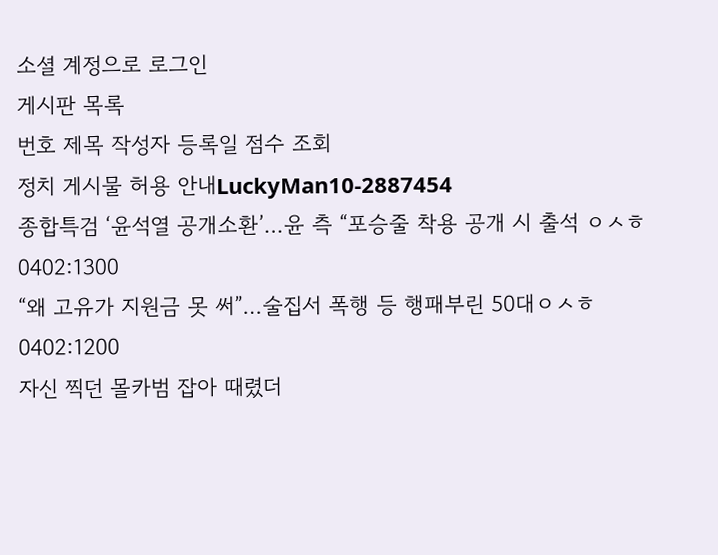소셜 계정으로 로그인
게시판 목록
번호 제목 작성자 등록일 점수 조회
정치 게시물 허용 안내LuckyMan10-2887454
종합특검 ‘윤석열 공개소환’…윤 측 “포승줄 착용 공개 시 출석 ㅇㅅㅎ0402:1300
“왜 고유가 지원금 못 써”…술집서 폭행 등 행패부린 50대ㅇㅅㅎ0402:1200
자신 찍던 몰카범 잡아 때렸더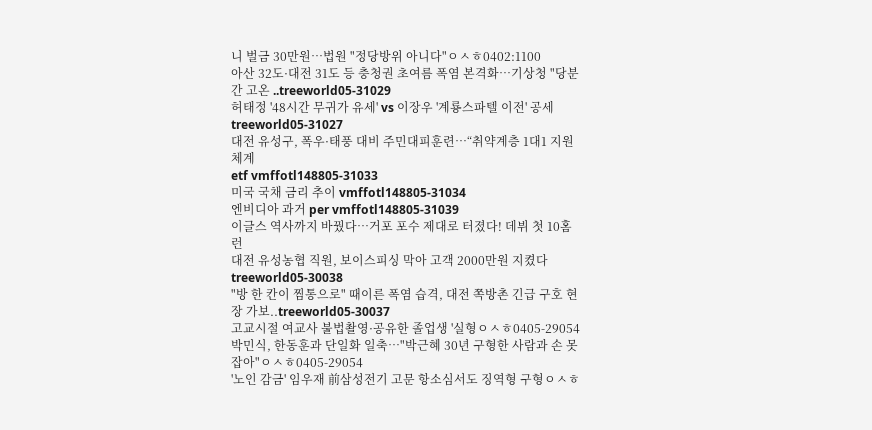니 벌금 30만원…법원 "정당방위 아니다"ㅇㅅㅎ0402:1100
아산 32도·대전 31도 등 충청권 초여름 폭염 본격화…기상청 "당분간 고온 ..treeworld05-31029
허태정 '48시간 무귀가 유세' vs 이장우 '계룡스파텔 이전' 공세treeworld05-31027
대전 유성구, 폭우·태풍 대비 주민대피훈련…“취약계층 1대1 지원체계
etf vmffotl148805-31033
미국 국채 금리 추이 vmffotl148805-31034
엔비디아 과거 per vmffotl148805-31039
이글스 역사까지 바꿨다…거포 포수 제대로 터졌다! 데뷔 첫 10홈런
대전 유성농협 직원, 보이스피싱 막아 고객 2000만원 지켰다treeworld05-30038
"방 한 칸이 찜통으로" 때이른 폭염 습격, 대전 쪽방촌 긴급 구호 현장 가보..treeworld05-30037
고교시절 여교사 불법촬영·공유한 졸업생 '실형ㅇㅅㅎ0405-29054
박민식, 한동훈과 단일화 일축…"박근혜 30년 구형한 사람과 손 못 잡아"ㅇㅅㅎ0405-29054
'노인 감금' 임우재 前삼성전기 고문 항소심서도 징역형 구형ㅇㅅㅎ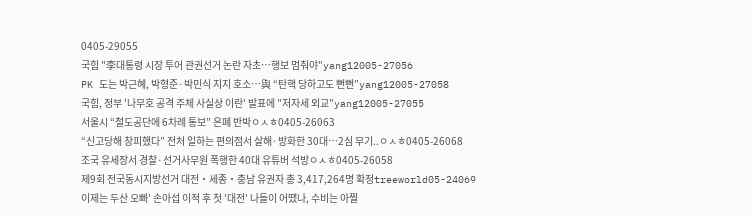0405-29055
국힘 "李대통령 시장 투어 관권선거 논란 자초…행보 멈춰야"yang12005-27056
PK 도는 박근혜, 박형준·박민식 지지 호소…與 “탄핵 당하고도 뻔뻔”yang12005-27058
국힘, 정부 '나무호 공격 주체 사실상 이란' 발표에 "저자세 외교"yang12005-27055
서울시 “철도공단에 6차례 통보” 은폐 반박ㅇㅅㅎ0405-26063
“신고당해 창피했다” 전처 일하는 편의점서 살해·방화한 30대…2심 무기..ㅇㅅㅎ0405-26068
조국 유세장서 경찰·선거사무원 폭행한 40대 유튜버 석방ㅇㅅㅎ0405-26058
제9회 전국동시지방선거 대전・세종・충남 유권자 총 3,417,264명 확정treeworld05-24069
이제는 두산 오빠' 손아섭 이적 후 첫 '대전' 나들이 어땠나, 수비는 아찔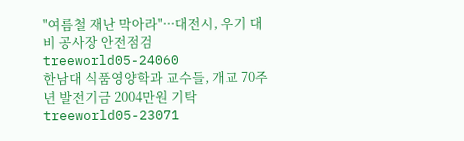"여름철 재난 막아라"···대전시, 우기 대비 공사장 안전점검treeworld05-24060
한남대 식품영양학과 교수들, 개교 70주년 발전기금 2004만원 기탁treeworld05-23071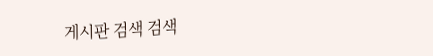게시판 검색 검색